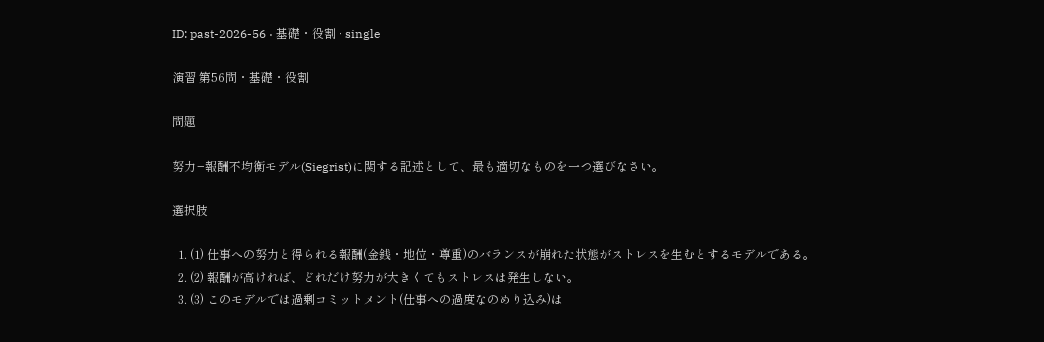ID: past-2026-56 · 基礎・役割 · single

演習 第56問・基礎・役割

問題

努力−報酬不均衡モデル(Siegrist)に関する記述として、最も適切なものを一つ選びなさい。

選択肢

  1. (1) 仕事への努力と得られる報酬(金銭・地位・尊重)のバランスが崩れた状態がストレスを生むとするモデルである。
  2. (2) 報酬が高ければ、どれだけ努力が大きくてもストレスは発生しない。
  3. (3) このモデルでは過剰コミットメント(仕事への過度なのめり込み)は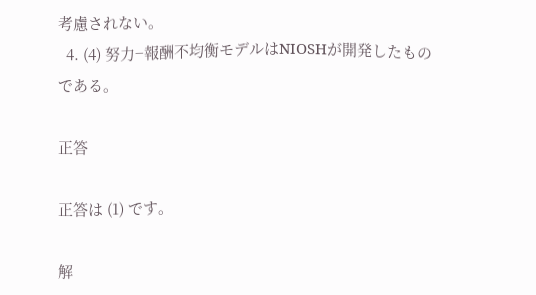考慮されない。
  4. (4) 努力−報酬不均衡モデルはNIOSHが開発したものである。

正答

正答は (1) です。

解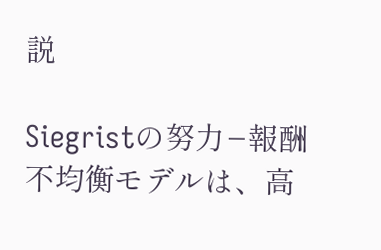説

Siegristの努力−報酬不均衡モデルは、高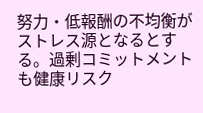努力・低報酬の不均衡がストレス源となるとする。過剰コミットメントも健康リスク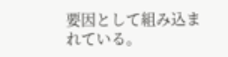要因として組み込まれている。